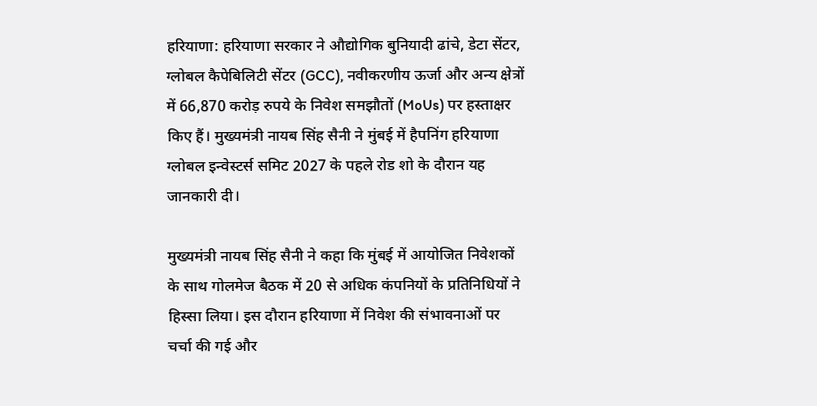हरियाणा: हरियाणा सरकार ने औद्योगिक बुनियादी ढांचे, डेटा सेंटर, ग्लोबल कैपेबिलिटी सेंटर (GCC), नवीकरणीय ऊर्जा और अन्य क्षेत्रों में 66,870 करोड़ रुपये के निवेश समझौतों (MoUs) पर हस्ताक्षर किए हैं। मुख्यमंत्री नायब सिंह सैनी ने मुंबई में हैपनिंग हरियाणा ग्लोबल इन्वेस्टर्स समिट 2027 के पहले रोड शो के दौरान यह जानकारी दी।

मुख्यमंत्री नायब सिंह सैनी ने कहा कि मुंबई में आयोजित निवेशकों के साथ गोलमेज बैठक में 20 से अधिक कंपनियों के प्रतिनिधियों ने हिस्सा लिया। इस दौरान हरियाणा में निवेश की संभावनाओं पर चर्चा की गई और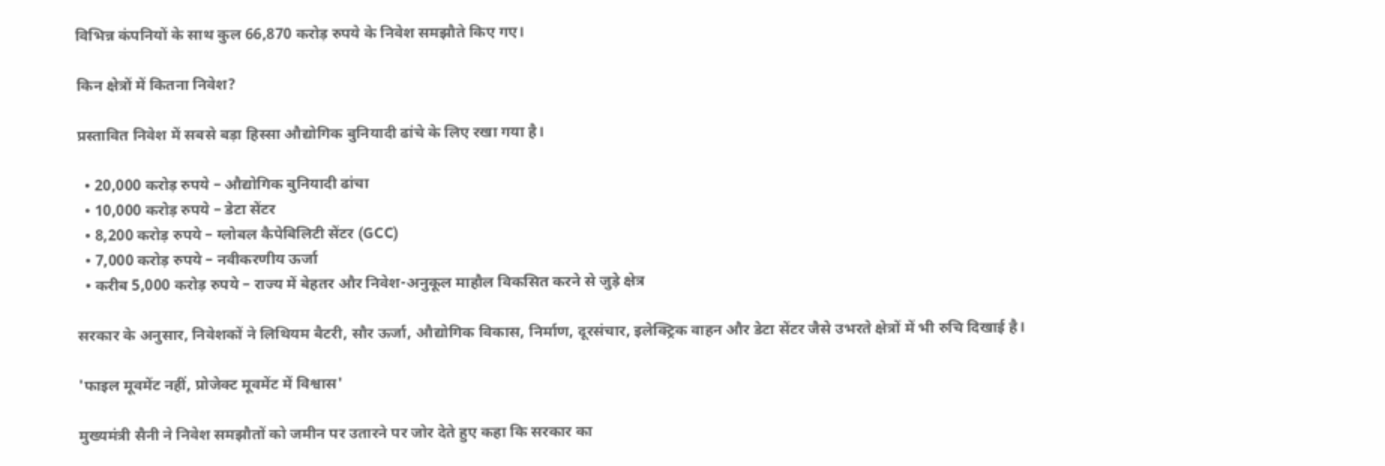विभिन्न कंपनियों के साथ कुल 66,870 करोड़ रुपये के निवेश समझौते किए गए।

किन क्षेत्रों में कितना निवेश?

प्रस्तावित निवेश में सबसे बड़ा हिस्सा औद्योगिक बुनियादी ढांचे के लिए रखा गया है।

  • 20,000 करोड़ रुपये – औद्योगिक बुनियादी ढांचा
  • 10,000 करोड़ रुपये – डेटा सेंटर
  • 8,200 करोड़ रुपये – ग्लोबल कैपेबिलिटी सेंटर (GCC)
  • 7,000 करोड़ रुपये – नवीकरणीय ऊर्जा
  • करीब 5,000 करोड़ रुपये – राज्य में बेहतर और निवेश-अनुकूल माहौल विकसित करने से जुड़े क्षेत्र

सरकार के अनुसार, निवेशकों ने लिथियम बैटरी, सौर ऊर्जा, औद्योगिक विकास, निर्माण, दूरसंचार, इलेक्ट्रिक वाहन और डेटा सेंटर जैसे उभरते क्षेत्रों में भी रुचि दिखाई है।

'फाइल मूवमेंट नहीं, प्रोजेक्ट मूवमेंट में विश्वास'

मुख्यमंत्री सैनी ने निवेश समझौतों को जमीन पर उतारने पर जोर देते हुए कहा कि सरकार का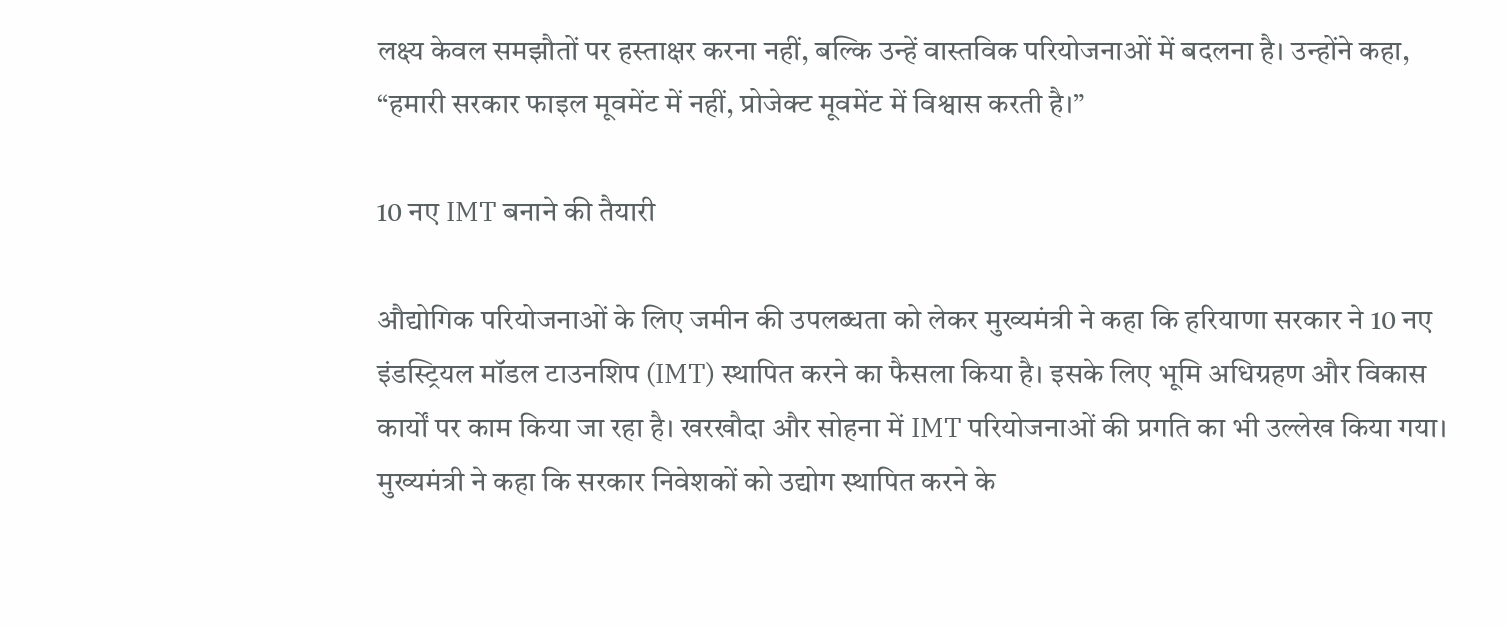लक्ष्य केवल समझौतों पर हस्ताक्षर करना नहीं, बल्कि उन्हें वास्तविक परियोजनाओं में बदलना है। उन्होंने कहा, “हमारी सरकार फाइल मूवमेंट में नहीं, प्रोजेक्ट मूवमेंट में विश्वास करती है।”

10 नए IMT बनाने की तैयारी

औद्योगिक परियोजनाओं के लिए जमीन की उपलब्धता को लेकर मुख्यमंत्री ने कहा कि हरियाणा सरकार ने 10 नए इंडस्ट्रियल मॉडल टाउनशिप (IMT) स्थापित करने का फैसला किया है। इसके लिए भूमि अधिग्रहण और विकास कार्यों पर काम किया जा रहा है। खरखौदा और सोहना में IMT परियोजनाओं की प्रगति का भी उल्लेख किया गया। मुख्यमंत्री ने कहा कि सरकार निवेशकों को उद्योग स्थापित करने के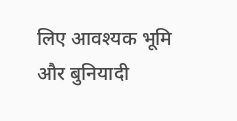लिए आवश्यक भूमि और बुनियादी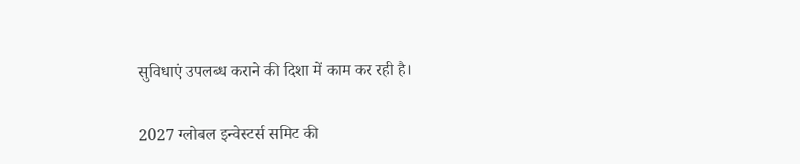सुविधाएं उपलब्ध कराने की दिशा में काम कर रही है।

2027 ग्लोबल इन्वेस्टर्स समिट की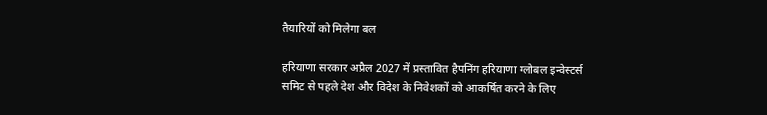तैयारियों को मिलेगा बल

हरियाणा सरकार अप्रैल 2027 में प्रस्तावित हैपनिंग हरियाणा ग्लोबल इन्वेस्टर्स समिट से पहले देश और विदेश के निवेशकों को आकर्षित करने के लिए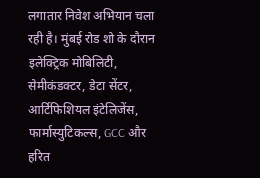लगातार निवेश अभियान चला रही है। मुंबई रोड शो के दौरान इलेक्ट्रिक मोबिलिटी, सेमीकंडक्टर, डेटा सेंटर, आर्टिफिशियल इंटेलिजेंस, फार्मास्युटिकल्स, GCC और हरित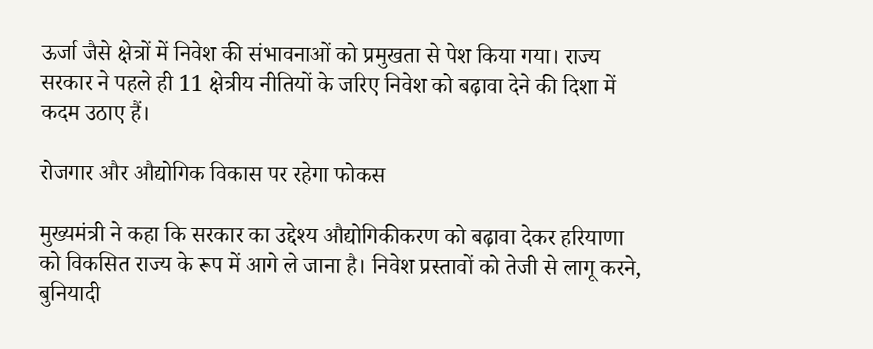ऊर्जा जैसे क्षेत्रों में निवेश की संभावनाओं को प्रमुखता से पेश किया गया। राज्य सरकार ने पहले ही 11 क्षेत्रीय नीतियों के जरिए निवेश को बढ़ावा देने की दिशा में कदम उठाए हैं।

रोजगार और औद्योगिक विकास पर रहेगा फोकस

मुख्यमंत्री ने कहा कि सरकार का उद्देश्य औद्योगिकीकरण को बढ़ावा देकर हरियाणा को विकसित राज्य के रूप में आगे ले जाना है। निवेश प्रस्तावों को तेजी से लागू करने, बुनियादी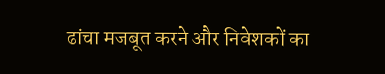ढांचा मजबूत करने और निवेशकों का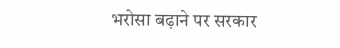भरोसा बढ़ाने पर सरकार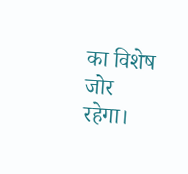का विशेष जोर रहेगा।